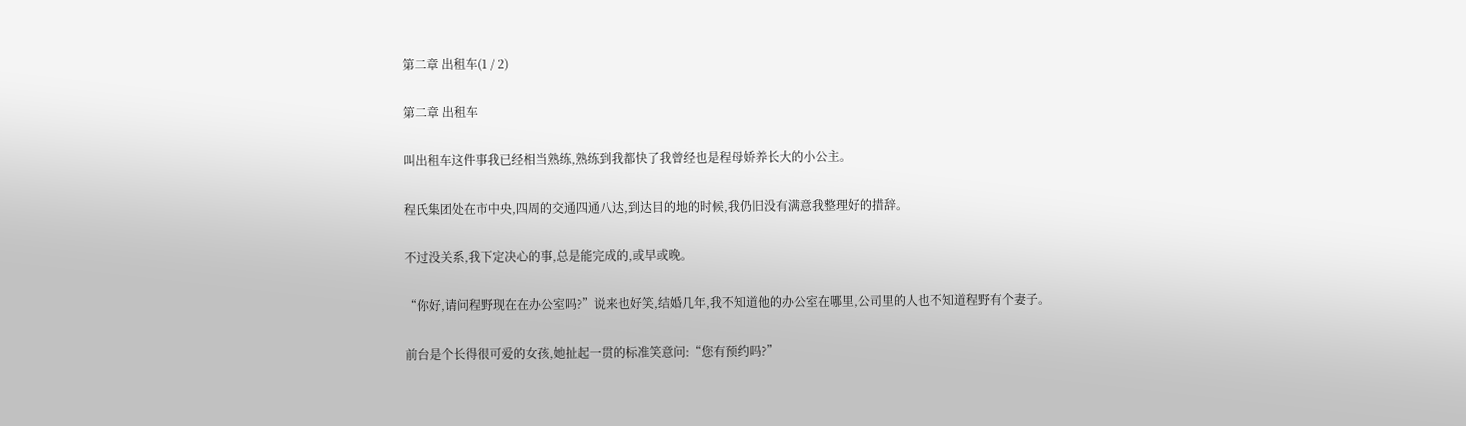第二章 出租车(1 / 2)

第二章 出租车

叫出租车这件事我已经相当熟练,熟练到我都快了我曾经也是程母娇养长大的小公主。

程氏集团处在市中央,四周的交通四通八达,到达目的地的时候,我仍旧没有满意我整理好的措辞。

不过没关系,我下定决心的事,总是能完成的,或早或晚。

“你好,请问程野现在在办公室吗?”说来也好笑,结婚几年,我不知道他的办公室在哪里,公司里的人也不知道程野有个妻子。

前台是个长得很可爱的女孩,她扯起一贯的标准笑意问:“您有预约吗?”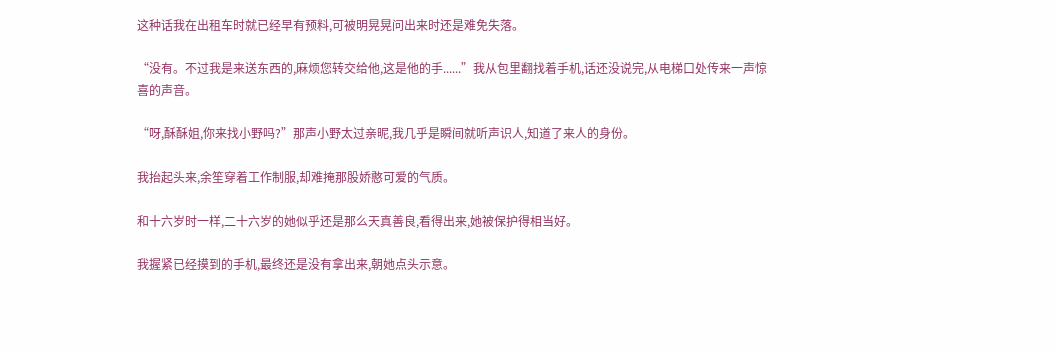这种话我在出租车时就已经早有预料,可被明晃晃问出来时还是难免失落。

“没有。不过我是来送东西的,麻烦您转交给他,这是他的手......”我从包里翻找着手机,话还没说完,从电梯口处传来一声惊喜的声音。

“呀,酥酥姐,你来找小野吗?”那声小野太过亲昵,我几乎是瞬间就听声识人,知道了来人的身份。

我抬起头来,余笙穿着工作制服,却难掩那股娇憨可爱的气质。

和十六岁时一样,二十六岁的她似乎还是那么天真善良,看得出来,她被保护得相当好。

我握紧已经摸到的手机,最终还是没有拿出来,朝她点头示意。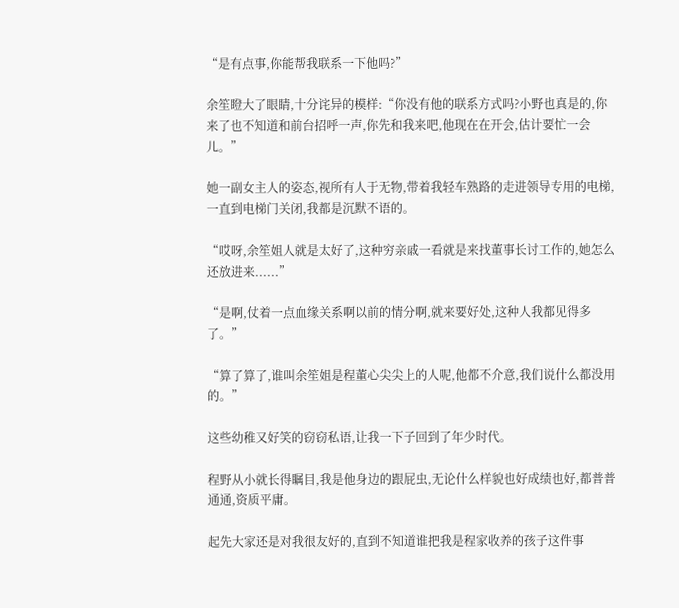“是有点事,你能帮我联系一下他吗?”

余笙瞪大了眼睛,十分诧异的模样:“你没有他的联系方式吗?小野也真是的,你来了也不知道和前台招呼一声,你先和我来吧,他现在在开会,估计要忙一会儿。”

她一副女主人的姿态,视所有人于无物,带着我轻车熟路的走进领导专用的电梯,一直到电梯门关闭,我都是沉默不语的。

“哎呀,余笙姐人就是太好了,这种穷亲戚一看就是来找董事长讨工作的,她怎么还放进来......”

“是啊,仗着一点血缘关系啊以前的情分啊,就来要好处,这种人我都见得多了。”

“算了算了,谁叫余笙姐是程董心尖尖上的人呢,他都不介意,我们说什么都没用的。”

这些幼稚又好笑的窃窃私语,让我一下子回到了年少时代。

程野从小就长得瞩目,我是他身边的跟屁虫,无论什么样貌也好成绩也好,都普普通通,资质平庸。

起先大家还是对我很友好的,直到不知道谁把我是程家收养的孩子这件事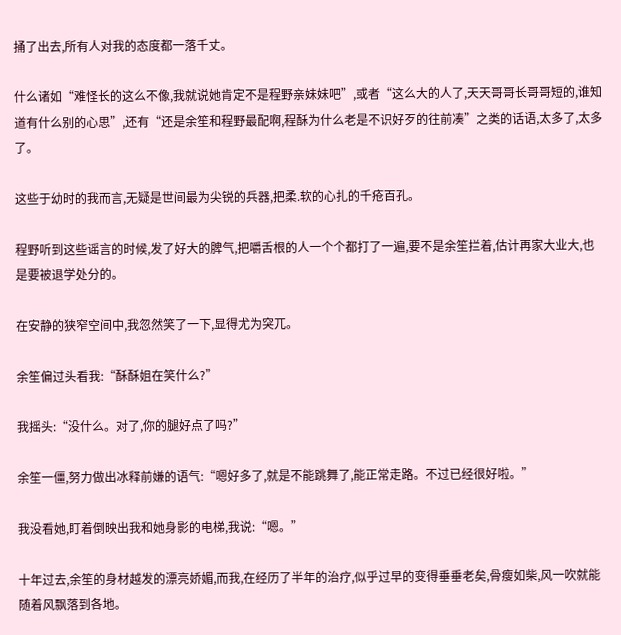捅了出去,所有人对我的态度都一落千丈。

什么诸如“难怪长的这么不像,我就说她肯定不是程野亲妹妹吧”,或者“这么大的人了,天天哥哥长哥哥短的,谁知道有什么别的心思”,还有“还是余笙和程野最配啊,程酥为什么老是不识好歹的往前凑”之类的话语,太多了,太多了。

这些于幼时的我而言,无疑是世间最为尖锐的兵器,把柔.软的心扎的千疮百孔。

程野听到这些谣言的时候,发了好大的脾气,把嚼舌根的人一个个都打了一遍,要不是余笙拦着,估计再家大业大,也是要被退学处分的。

在安静的狭窄空间中,我忽然笑了一下,显得尤为突兀。

余笙偏过头看我:“酥酥姐在笑什么?”

我摇头:“没什么。对了,你的腿好点了吗?”

余笙一僵,努力做出冰释前嫌的语气:“嗯好多了,就是不能跳舞了,能正常走路。不过已经很好啦。”

我没看她,盯着倒映出我和她身影的电梯,我说:“嗯。”

十年过去,余笙的身材越发的漂亮娇媚,而我,在经历了半年的治疗,似乎过早的变得垂垂老矣,骨瘦如柴,风一吹就能随着风飘落到各地。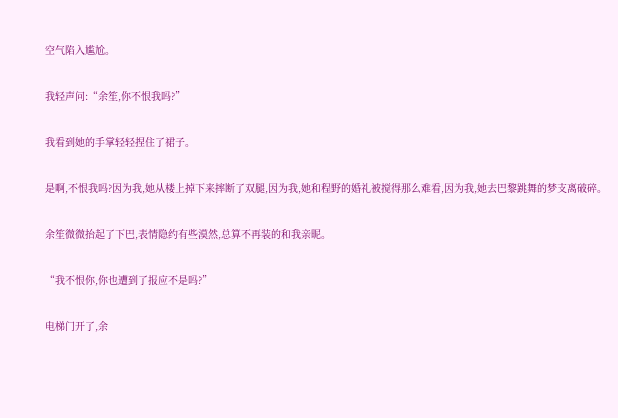空气陷入尴尬。

我轻声问:“余笙,你不恨我吗?”

我看到她的手掌轻轻捏住了裙子。

是啊,不恨我吗?因为我,她从楼上掉下来摔断了双腿,因为我,她和程野的婚礼被搅得那么难看,因为我,她去巴黎跳舞的梦支离破碎。

余笙微微抬起了下巴,表情隐约有些漠然,总算不再装的和我亲昵。

“我不恨你,你也遭到了报应不是吗?”

电梯门开了,余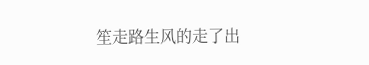笙走路生风的走了出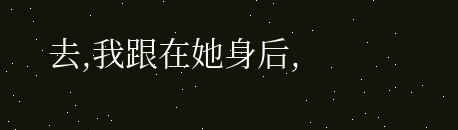去,我跟在她身后,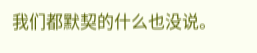我们都默契的什么也没说。